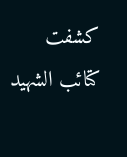كشفت كتائب الشهيد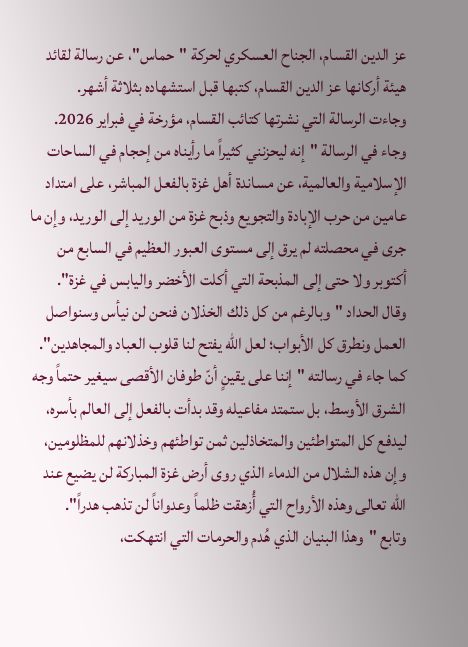عز الدين القسام، الجناح العسكري لحركة "حماس"، عن رسالة لقائد هيئة أركانها عز الدين القسام، كتبها قبل استشهاده بثلاثة أشهر.
وجاءت الرسالة التي نشرتها كتائب القسام، مؤرخة في فبراير 2026.
وجاء في الرسالة "إنه ليحزنني كثيراً ما رأيناه من إحجام في الساحات الإسلامية والعالمية، عن مساندة أهل غزة بالفعل المباشر، على امتداد عامين من حرب الإبادة والتجويع وذبح غزة من الوريد إلى الوريد، وإن ما جرى في محصلته لم يرق إلى مستوى العبور العظيم في السابع من أكتوبر ولا حتى إلى المذبحة التي أكلت الأخضر واليابس في غزة".
وقال الحداد "وبالرغم من كل ذلك الخذلان فنحن لن نيأس وسنواصل العمل ونطرق كل الأبواب؛ لعل الله يفتح لنا قلوب العباد والمجاهدين".
كما جاء في رسالته "إننا على يقينٍ أنّ طوفان الأقصى سيغير حتماً وجه الشرق الأوسط، بل ستمتد مفاعيله وقد بدأت بالفعل إلى العالم بأسره، ليدفع كل المتواطئين والمتخاذلين ثمن تواطئهم وخذلانهم للمظلومين، وإن هذه الشلال من الدماء الذي روى أرض غزة المباركة لن يضيع عند الله تعالى وهذه الأرواح التي أُزهقت ظلماً وعدواناً لن تذهب هدراً".
وتابع "وهذا البنيان الذي هُدم والحرمات التي انتهكت،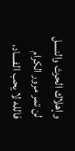وإهلاك الحرث والنسل لن تمر مرور الكرام فالله لا يحب الفساد،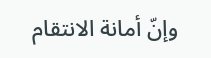وإنّ أمانة الانتقام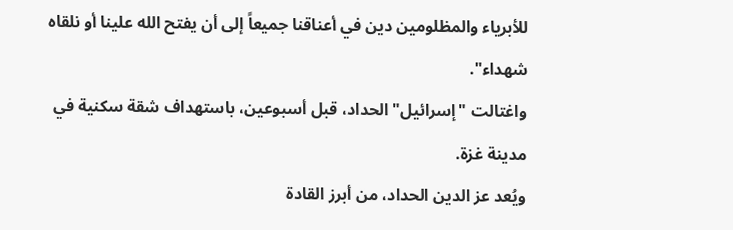للأبرياء والمظلومين دين في أعناقنا جميعاً إلى أن يفتح الله علينا أو نلقاه شهداء".
واغتالت "إسرائيل" الحداد، قبل أسبوعين، باستهداف شقة سكنية في مدينة غزة.
ويُعد عز الدين الحداد، من أبرز القادة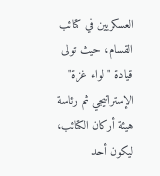العسكريين في كتائب القسام، حيث تولى قيادة "لواء غزة" الإستراتيجي ثم رئاسة هيئة أركان الكتائب، ليكون أحد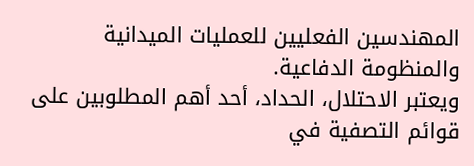المهندسين الفعليين للعمليات الميدانية والمنظومة الدفاعية.
ويعتبر الاحتلال، الحداد، أحد أهم المطلوبين على قوائم التصفية في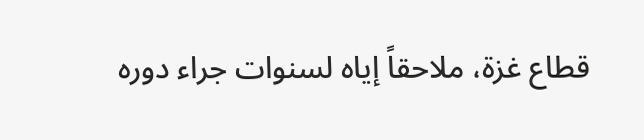قطاع غزة، ملاحقاً إياه لسنوات جراء دوره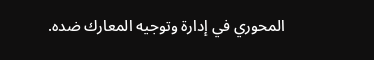المحوري في إدارة وتوجيه المعارك ضده.